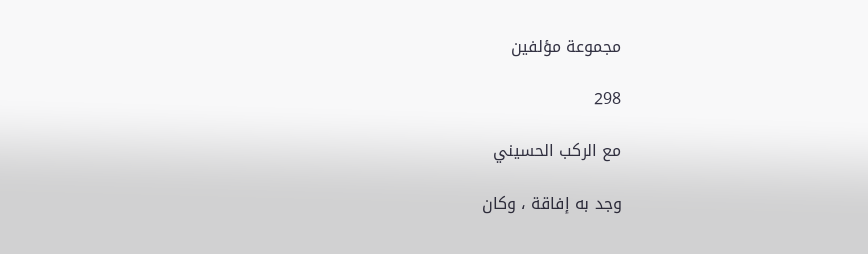مجموعة مؤلفين

298

مع الركب الحسيني

وجد به إفاقة ، وكان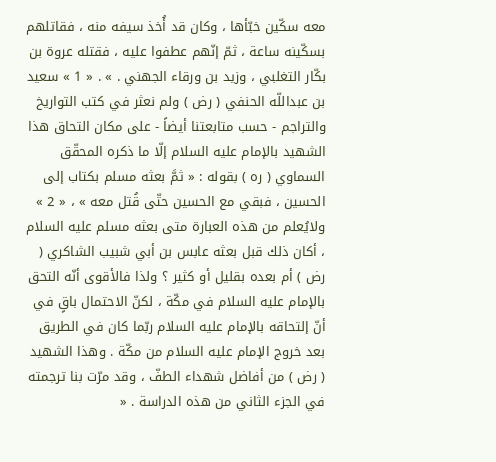معه سكّين خبّأها ، وكان قد أُخذ سيفه منه ، فقاتلهم بسكّينه ساعة ، ثمّ إنّهم عطفوا عليه ، فقتله عروة بن بكّار التغلبي ، وزيد بن ورقاء الجهني . » . « 1 » سعيد بن عبداللّه الحنفي ( رض ) ولم نعثر في كتب التواريخ والتراجم - حسب متابعتنا أيضاً - على مكان التحاق هذا الشهيد بالإمام عليه السلام إلّا ما ذكره المحقّق السماوي ( ره ) بقوله : « ثمَّ بعثه مسلم بكتاب إلى الحسين ، فبقي مع الحسين حتّى قُتل معه » ، « 2 » ولايُعلم من هذه العبارة متى بعثه مسلم عليه السلام ، أكان ذلك قبل بعثه عابس بن أبي شبيب الشاكري ( رض ) أم بعده بقليل أو كثير ؟ ولذا فالأقوى أنّه التحق بالإمام عليه السلام في مكّة ، لكنّ الاحتمال باقٍ في أنّ إلتحاقه بالإمام عليه السلام ربّما كان في الطريق بعد خروج الإمام عليه السلام من مكّة . وهذا الشهيد ( رض ) من أفاضل شهداء الطفّ ، وقد مرّت بنا ترجمته في الجزء الثاني من هذه الدراسة . «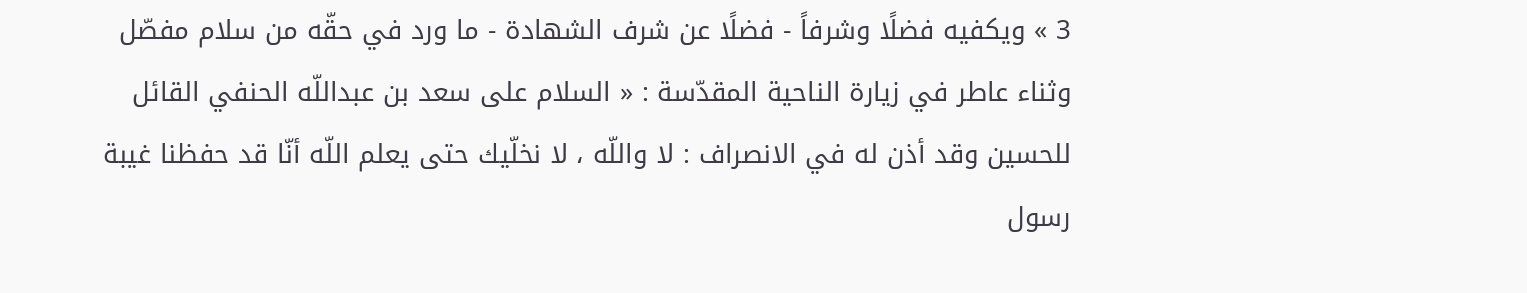3 » ويكفيه فضلًا وشرفاً - فضلًا عن شرف الشهادة - ما ورد في حقّه من سلام مفصّل وثناء عاطر في زيارة الناحية المقدّسة : « السلام على سعد بن عبداللّه الحنفي القائل للحسين وقد أذن له في الانصراف : لا واللّه ، لا نخلّيك حتى يعلم اللّه أنّا قد حفظنا غيبة رسول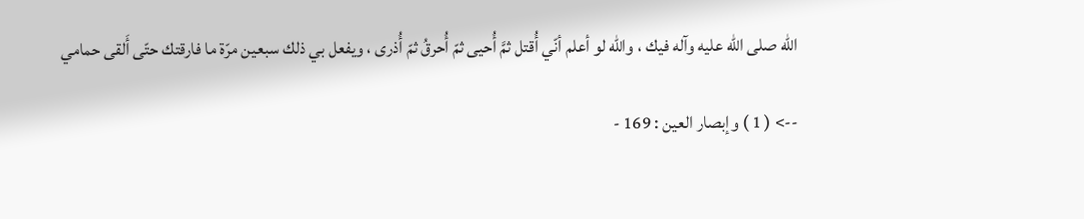اللّه صلى الله عليه وآله فيك ، واللّه لو أعلم أنّي أُقتل ثمَّ أُحيى ثمّ أُحرقُ ثمّ أُذرى ، ويفعل بي ذلك سبعين مرّة ما فارقتك حتّى أَلقى حمامي

--> ( 1 ) وإبصار العين : 169 -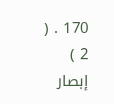170 . ( 2 ) إبصار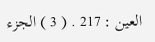العين : 217 . ( 3 ) الجزء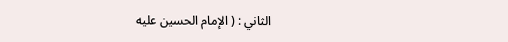الثاني : ( الإمام الحسين عليه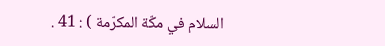السلام في مكّة المكرّمة ) : 41 .